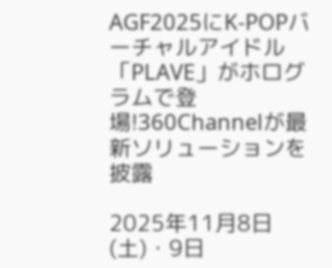AGF2025にK-POPバーチャルアイドル「PLAVE」がホログラムで登場!360Channelが最新ソリューションを披露

2025年11月8日(土)・9日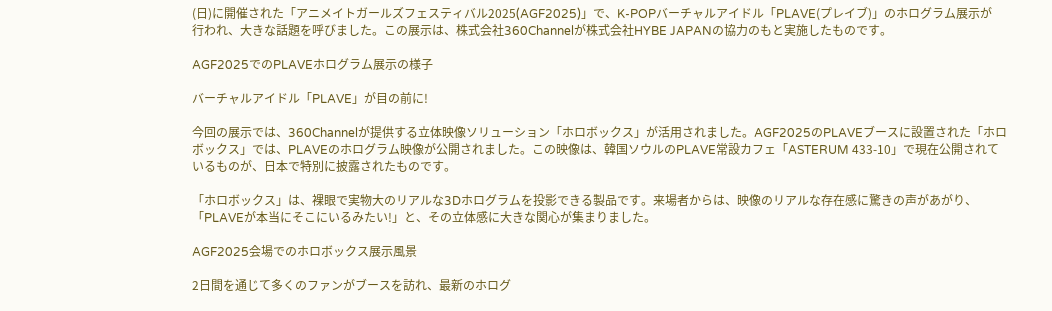(日)に開催された「アニメイトガールズフェスティバル2025(AGF2025)」で、K-POPバーチャルアイドル「PLAVE(プレイブ)」のホログラム展示が行われ、大きな話題を呼びました。この展示は、株式会社360Channelが株式会社HYBE JAPANの協力のもと実施したものです。

AGF2025でのPLAVEホログラム展示の様子

バーチャルアイドル「PLAVE」が目の前に!

今回の展示では、360Channelが提供する立体映像ソリューション「ホロボックス」が活用されました。AGF2025のPLAVEブースに設置された「ホロボックス」では、PLAVEのホログラム映像が公開されました。この映像は、韓国ソウルのPLAVE常設カフェ「ASTERUM 433-10」で現在公開されているものが、日本で特別に披露されたものです。

「ホロボックス」は、裸眼で実物大のリアルな3Dホログラムを投影できる製品です。来場者からは、映像のリアルな存在感に驚きの声があがり、「PLAVEが本当にそこにいるみたい!」と、その立体感に大きな関心が集まりました。

AGF2025会場でのホロボックス展示風景

2日間を通じて多くのファンがブースを訪れ、最新のホログ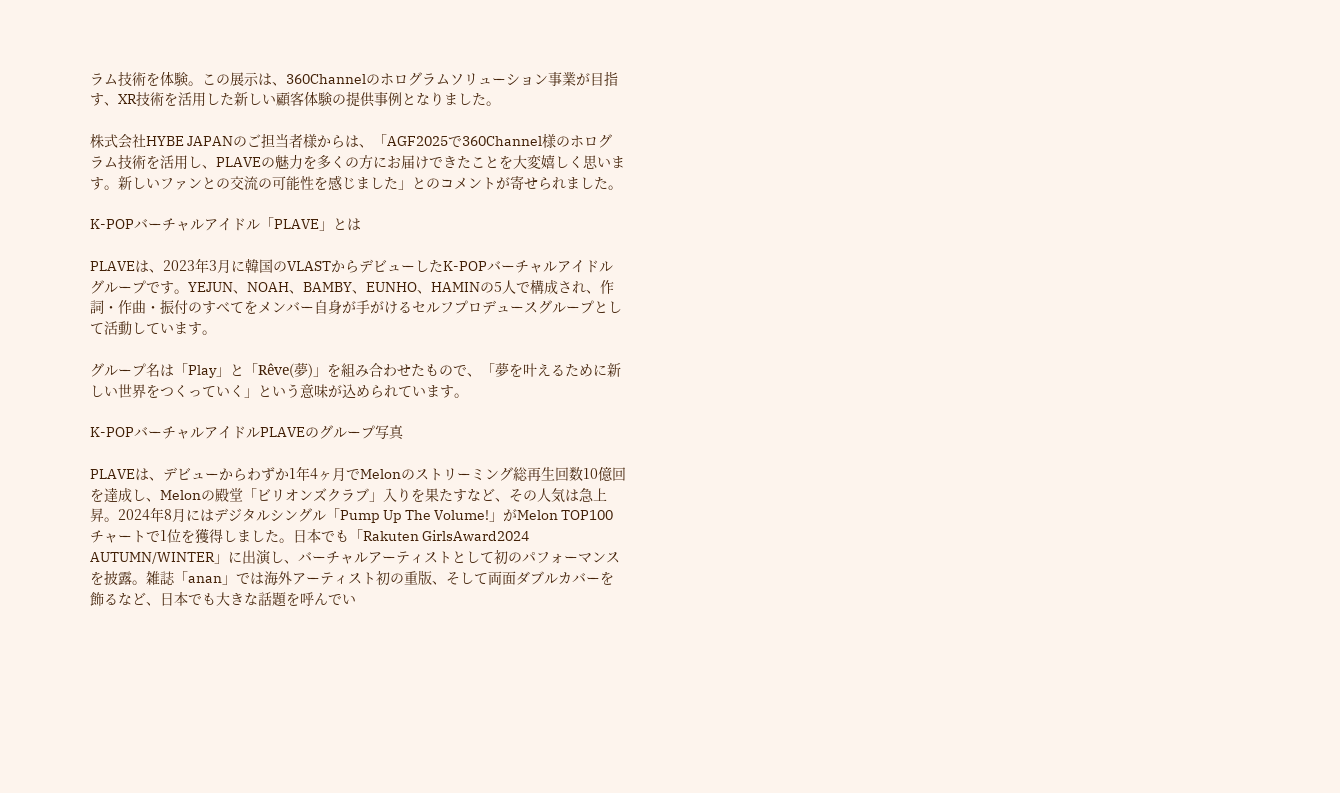ラム技術を体験。この展示は、360Channelのホログラムソリューション事業が目指す、XR技術を活用した新しい顧客体験の提供事例となりました。

株式会社HYBE JAPANのご担当者様からは、「AGF2025で360Channel様のホログラム技術を活用し、PLAVEの魅力を多くの方にお届けできたことを大変嬉しく思います。新しいファンとの交流の可能性を感じました」とのコメントが寄せられました。

K-POPバーチャルアイドル「PLAVE」とは

PLAVEは、2023年3月に韓国のVLASTからデビューしたK-POPバーチャルアイドルグループです。YEJUN、NOAH、BAMBY、EUNHO、HAMINの5人で構成され、作詞・作曲・振付のすべてをメンバー自身が手がけるセルフプロデュースグループとして活動しています。

グループ名は「Play」と「Rêve(夢)」を組み合わせたもので、「夢を叶えるために新しい世界をつくっていく」という意味が込められています。

K-POPバーチャルアイドルPLAVEのグループ写真

PLAVEは、デビューからわずか1年4ヶ月でMelonのストリーミング総再生回数10億回を達成し、Melonの殿堂「ビリオンズクラブ」入りを果たすなど、その人気は急上昇。2024年8月にはデジタルシングル「Pump Up The Volume!」がMelon TOP100チャートで1位を獲得しました。日本でも「Rakuten GirlsAward2024 AUTUMN/WINTER」に出演し、バーチャルアーティストとして初のパフォーマンスを披露。雑誌「anan」では海外アーティスト初の重版、そして両面ダブルカバーを飾るなど、日本でも大きな話題を呼んでい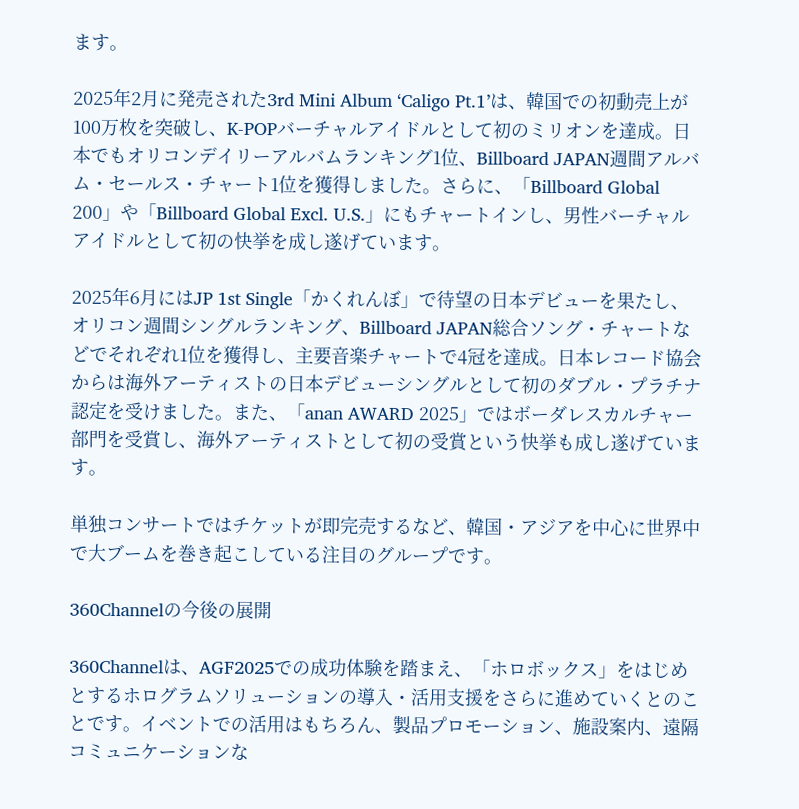ます。

2025年2月に発売された3rd Mini Album ‘Caligo Pt.1’は、韓国での初動売上が100万枚を突破し、K-POPバーチャルアイドルとして初のミリオンを達成。日本でもオリコンデイリーアルバムランキング1位、Billboard JAPAN週間アルバム・セールス・チャート1位を獲得しました。さらに、「Billboard Global 200」や「Billboard Global Excl. U.S.」にもチャートインし、男性バーチャルアイドルとして初の快挙を成し遂げています。

2025年6月にはJP 1st Single「かくれんぼ」で待望の日本デビューを果たし、オリコン週間シングルランキング、Billboard JAPAN総合ソング・チャートなどでそれぞれ1位を獲得し、主要音楽チャートで4冠を達成。日本レコード協会からは海外アーティストの日本デビューシングルとして初のダブル・プラチナ認定を受けました。また、「anan AWARD 2025」ではボーダレスカルチャー部門を受賞し、海外アーティストとして初の受賞という快挙も成し遂げています。

単独コンサートではチケットが即完売するなど、韓国・アジアを中心に世界中で大ブームを巻き起こしている注目のグループです。

360Channelの今後の展開

360Channelは、AGF2025での成功体験を踏まえ、「ホロボックス」をはじめとするホログラムソリューションの導入・活用支援をさらに進めていくとのことです。イベントでの活用はもちろん、製品プロモーション、施設案内、遠隔コミュニケーションな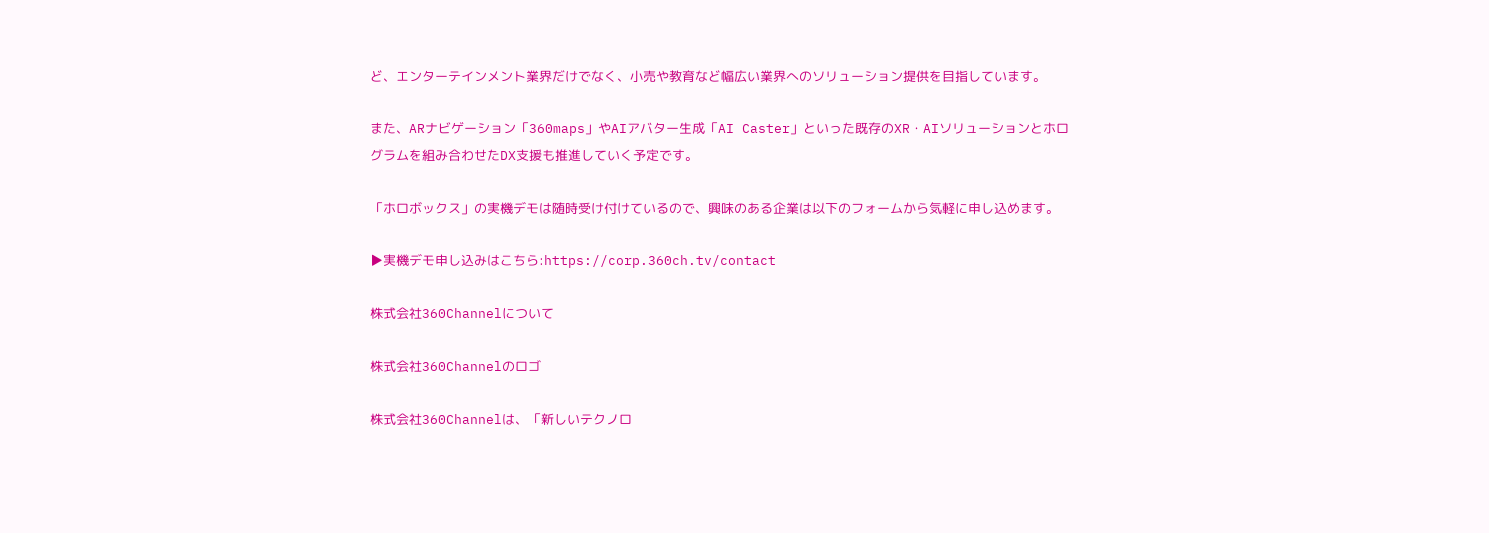ど、エンターテインメント業界だけでなく、小売や教育など幅広い業界へのソリューション提供を目指しています。

また、ARナビゲーション「360maps」やAIアバター生成「AI Caster」といった既存のXR・AIソリューションとホログラムを組み合わせたDX支援も推進していく予定です。

「ホロボックス」の実機デモは随時受け付けているので、興味のある企業は以下のフォームから気軽に申し込めます。

▶実機デモ申し込みはこちら:https://corp.360ch.tv/contact

株式会社360Channelについて

株式会社360Channelのロゴ

株式会社360Channelは、「新しいテクノロ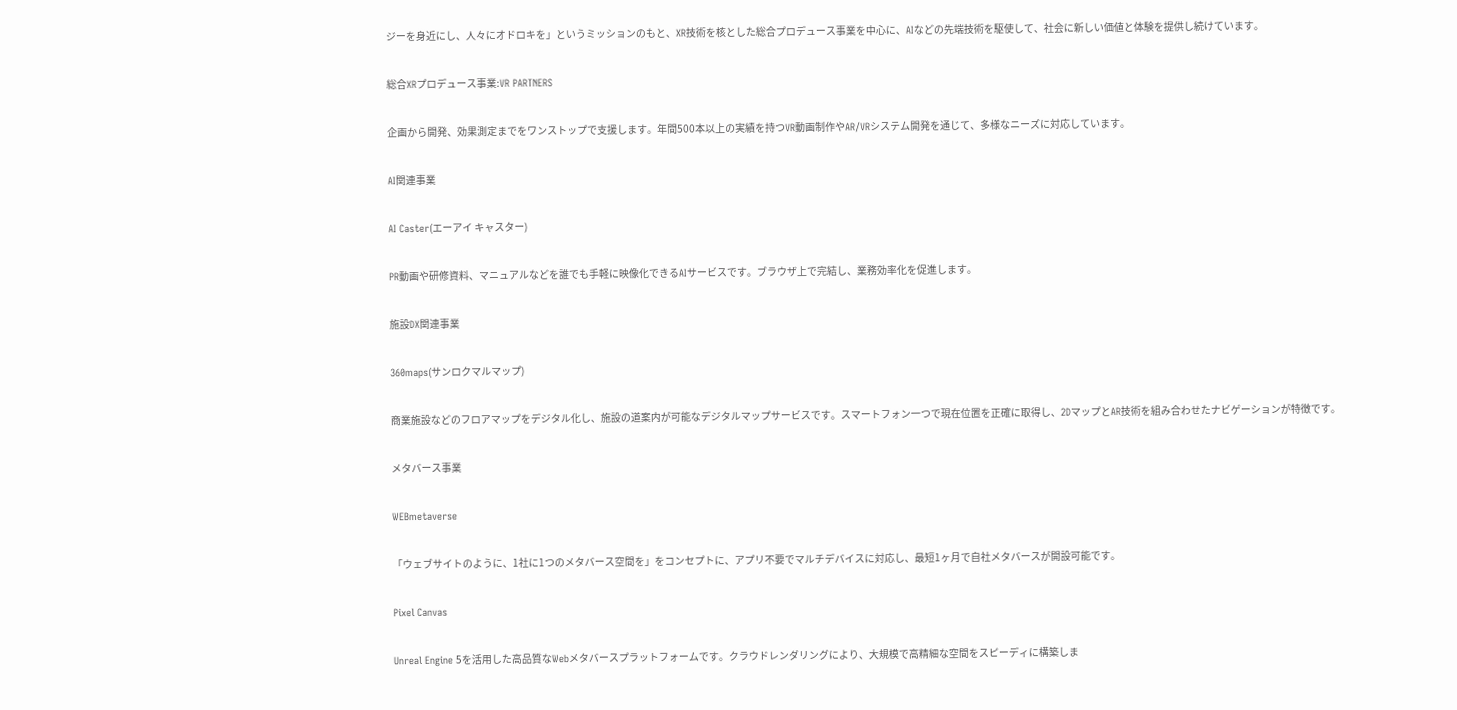ジーを身近にし、人々にオドロキを」というミッションのもと、XR技術を核とした総合プロデュース事業を中心に、AIなどの先端技術を駆使して、社会に新しい価値と体験を提供し続けています。

総合XRプロデュース事業:VR PARTNERS

企画から開発、効果測定までをワンストップで支援します。年間500本以上の実績を持つVR動画制作やAR/VRシステム開発を通じて、多様なニーズに対応しています。

AI関連事業

AI Caster(エーアイ キャスター)

PR動画や研修資料、マニュアルなどを誰でも手軽に映像化できるAIサービスです。ブラウザ上で完結し、業務効率化を促進します。

施設DX関連事業

360maps(サンロクマルマップ)

商業施設などのフロアマップをデジタル化し、施設の道案内が可能なデジタルマップサービスです。スマートフォン一つで現在位置を正確に取得し、2DマップとAR技術を組み合わせたナビゲーションが特徴です。

メタバース事業

WEBmetaverse

「ウェブサイトのように、1社に1つのメタバース空間を」をコンセプトに、アプリ不要でマルチデバイスに対応し、最短1ヶ月で自社メタバースが開設可能です。

Pixel Canvas

Unreal Engine 5を活用した高品質なWebメタバースプラットフォームです。クラウドレンダリングにより、大規模で高精細な空間をスピーディに構築しま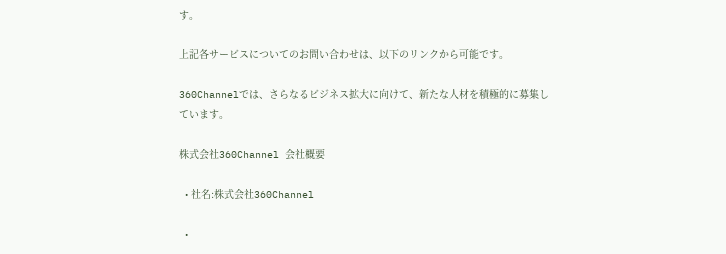す。

上記各サービスについてのお問い合わせは、以下のリンクから可能です。

360Channelでは、さらなるビジネス拡大に向けて、新たな人材を積極的に募集しています。

株式会社360Channel 会社概要

  • 社名:株式会社360Channel

  •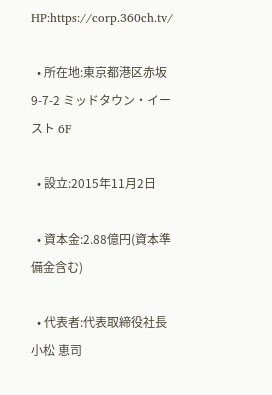HP:https://corp.360ch.tv/

  • 所在地:東京都港区赤坂9-7-2 ミッドタウン・イースト 6F

  • 設立:2015年11月2日

  • 資本金:2.88億円(資本準備金含む)

  • 代表者:代表取締役社長 小松 恵司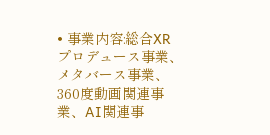• 事業内容:総合XRプロデュース事業、メタバース事業、360度動画関連事業、AI関連事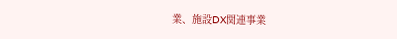業、施設DX関連事業